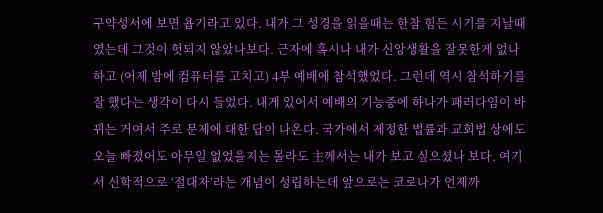구약성서에 보면 욥기라고 있다. 내가 그 성경을 읽을때는 한참 힘든 시기를 지날때였는데 그것이 헛되지 않았나보다. 근자에 혹시나 내가 신앙생활을 잘못한게 없나하고 (어제 밤에 컴퓨터를 고치고) 4부 예배에 참석했었다. 그런데 역시 참석하기를 잘 했다는 생각이 다시 들었다. 내게 있어서 예배의 기능중에 하나가 패러다임이 바뀌는 거여서 주로 문제에 대한 답이 나온다. 국가에서 제정한 법률과 교회법 상에도 오늘 빠졌어도 아무일 없었을지는 몰라도 主께서는 내가 보고 싶으셨나 보다. 여기서 신학적으로 ‘절대자’라는 개념이 성립하는데 앞으로는 코로나가 언제까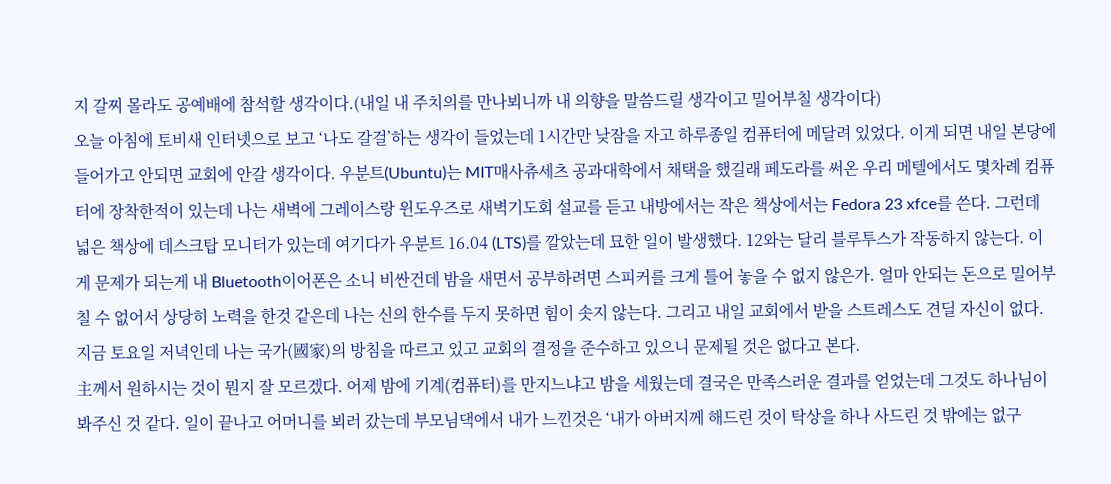지 갈찌 몰라도 공예배에 참석할 생각이다.(내일 내 주치의를 만나뵈니까 내 의향을 말씀드릴 생각이고 밀어부칠 생각이다)
오늘 아침에 토비새 인터넷으로 보고 ‘나도 갈걸’하는 생각이 들었는데 1시간만 낮잠을 자고 하루종일 컴퓨터에 메달려 있었다. 이게 되면 내일 본당에 들어가고 안되면 교회에 안갈 생각이다. 우분트(Ubuntu)는 MIT매사츄세츠 공과대학에서 채택을 했길래 페도라를 써온 우리 메텔에서도 몇차례 컴퓨터에 장착한적이 있는데 나는 새벽에 그레이스랑 윈도우즈로 새벽기도회 설교를 듣고 내방에서는 작은 책상에서는 Fedora 23 xfce를 쓴다. 그런데 넓은 책상에 데스크탑 모니터가 있는데 여기다가 우분트 16.04 (LTS)를 깔았는데 묘한 일이 발생했다. 12와는 달리 블루투스가 작동하지 않는다. 이게 문제가 되는게 내 Bluetooth이어폰은 소니 비싼건데 밤을 새면서 공부하려면 스피커를 크게 틀어 놓을 수 없지 않은가. 얼마 안되는 돈으로 밀어부칠 수 없어서 상당히 노력을 한것 같은데 나는 신의 한수를 두지 못하면 힘이 솟지 않는다. 그리고 내일 교회에서 받을 스트레스도 견딜 자신이 없다. 지금 토요일 저녁인데 나는 국가(國家)의 방침을 따르고 있고 교회의 결정을 준수하고 있으니 문제될 것은 없다고 본다.
主께서 원하시는 것이 뭔지 잘 모르겠다. 어제 밤에 기계(컴퓨터)를 만지느냐고 밤을 세웠는데 결국은 만족스러운 결과를 얻었는데 그것도 하나님이 봐주신 것 같다. 일이 끝나고 어머니를 뵈러 갔는데 부모님댁에서 내가 느낀것은 ‘내가 아버지께 해드린 것이 탁상을 하나 사드린 것 밖에는 없구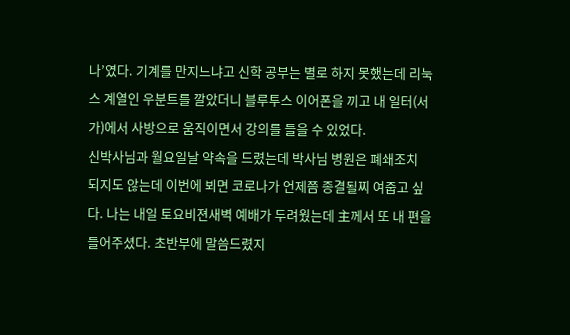나’였다. 기계를 만지느냐고 신학 공부는 별로 하지 못했는데 리눅스 계열인 우분트를 깔았더니 블루투스 이어폰을 끼고 내 일터(서가)에서 사방으로 움직이면서 강의를 들을 수 있었다.
신박사님과 월요일날 약속을 드렸는데 박사님 병원은 폐쇄조치 되지도 않는데 이번에 뵈면 코로나가 언제쯤 종결될찌 여줍고 싶다. 나는 내일 토요비젼새벽 예배가 두려웠는데 主께서 또 내 편을 들어주셨다. 초반부에 말씀드렸지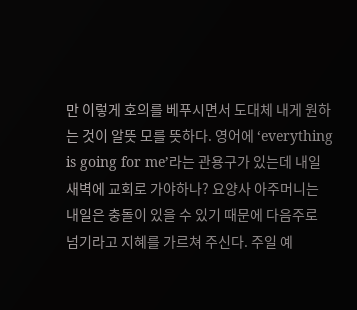만 이렇게 호의를 베푸시면서 도대체 내게 원하는 것이 알뜻 모를 뜻하다. 영어에 ‘everything is going for me’라는 관용구가 있는데 내일 새벽에 교회로 가야하나? 요양사 아주머니는 내일은 충돌이 있을 수 있기 때문에 다음주로 넘기라고 지혜를 가르쳐 주신다. 주일 예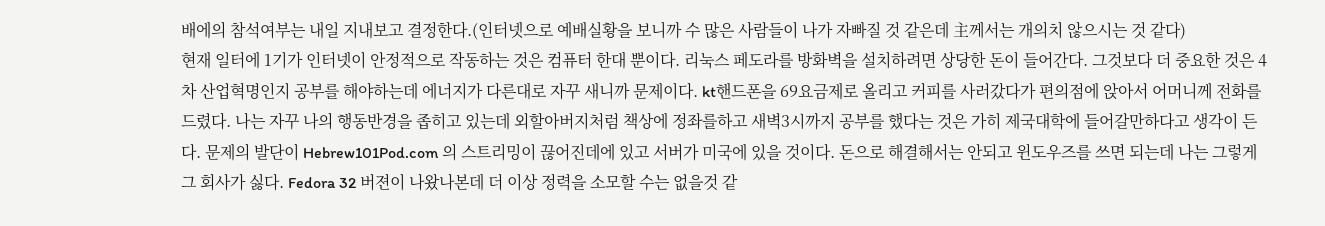배에의 참석여부는 내일 지내보고 결정한다.(인터넷으로 예배실황을 보니까 수 많은 사람들이 나가 자빠질 것 같은데 主께서는 개의치 않으시는 것 같다)
현재 일터에 1기가 인터넷이 안정적으로 작동하는 것은 컴퓨터 한대 뿐이다. 리눅스 페도라를 방화벽을 설치하려면 상당한 돈이 들어간다. 그것보다 더 중요한 것은 4차 산업혁명인지 공부를 해야하는데 에너지가 다른대로 자꾸 새니까 문제이다. kt핸드폰을 69요금제로 올리고 커피를 사러갔다가 편의점에 앉아서 어머니께 전화를 드렸다. 나는 자꾸 나의 행동반경을 좁히고 있는데 외할아버지처럼 책상에 정좌를하고 새벽3시까지 공부를 했다는 것은 가히 제국대학에 들어갈만하다고 생각이 든다. 문제의 발단이 Hebrew101Pod.com 의 스트리밍이 끊어진데에 있고 서버가 미국에 있을 것이다. 돈으로 해결해서는 안되고 윈도우즈를 쓰면 되는데 나는 그렇게 그 회사가 싫다. Fedora 32 버젼이 나왔나본데 더 이상 정력을 소모할 수는 없을것 같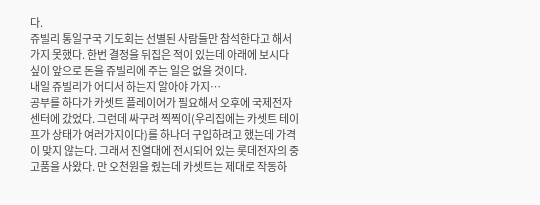다.
쥬빌리 통일구국 기도회는 선별된 사람들만 참석한다고 해서 가지 못했다. 한번 결정을 뒤집은 적이 있는데 아래에 보시다 싶이 앞으로 돈을 쥬빌리에 주는 일은 없을 것이다.
내일 쥬빌리가 어디서 하는지 알아야 가지…
공부를 하다가 카셋트 플레이어가 필요해서 오후에 국제전자센터에 갔었다. 그런데 싸구려 찍찍이(우리집에는 카셋트 테이프가 상태가 여러가지이다)를 하나더 구입하려고 했는데 가격이 맞지 않는다. 그래서 진열대에 전시되어 있는 롯데전자의 중고품을 사왔다. 만 오천원을 줬는데 카셋트는 제대로 작동하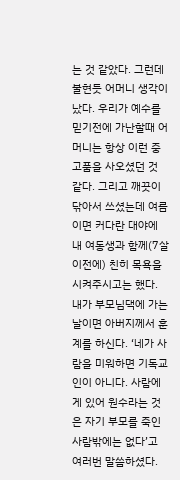는 것 같았다. 그런데 불현듯 어머니 생각이 났다. 우리가 예수를 믿기전에 가난할때 어머니는 항상 이런 중고품을 사오셨던 것 같다. 그리고 깨끗이 닦아서 쓰셨는데 여름이면 커다란 대야에 내 여동생과 함께(7살 이전에) 친히 목욕을 시켜주시고는 했다. 내가 부모님댁에 가는 날이면 아버지께서 훈계를 하신다. ‘네가 사람을 미워하면 기독교인이 아니다. 사람에게 있어 원수라는 것은 자기 부모를 죽인 사람밖에는 없다’고 여러번 말씀하셨다.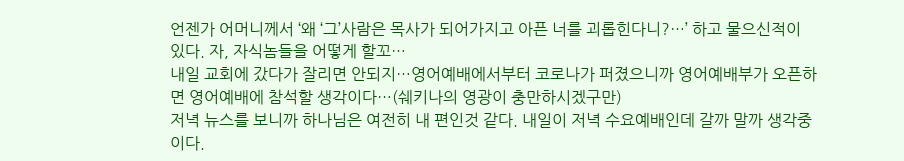언젠가 어머니께서 ‘왜 ‘그’사람은 목사가 되어가지고 아픈 너를 괴롭힌다니?…’ 하고 물으신적이 있다. 자, 자식놈들을 어떻게 할꼬…
내일 교회에 갔다가 잘리면 안되지…영어예배에서부터 코로나가 퍼졌으니까 영어예배부가 오픈하면 영어예배에 참석할 생각이다…(쉐키나의 영광이 충만하시겠구만)
저녁 뉴스를 보니까 하나님은 여전히 내 편인것 같다. 내일이 저녁 수요예배인데 갈까 말까 생각중이다.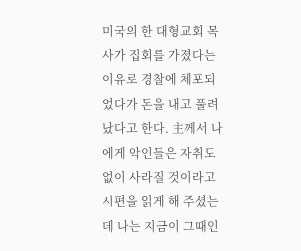미국의 한 대형교회 목사가 집회를 가졌다는 이유로 경찰에 체포되었다가 돈을 내고 풀려 났다고 한다. 主께서 나에게 악인들은 자취도 없이 사라질 것이라고 시편을 읽게 해 주셨는데 나는 지금이 그때인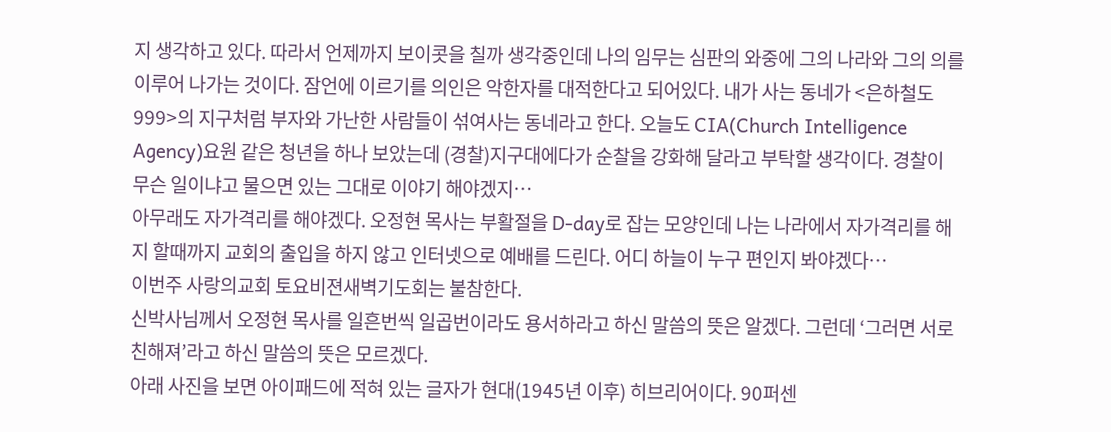지 생각하고 있다. 따라서 언제까지 보이콧을 칠까 생각중인데 나의 임무는 심판의 와중에 그의 나라와 그의 의를 이루어 나가는 것이다. 잠언에 이르기를 의인은 악한자를 대적한다고 되어있다. 내가 사는 동네가 <은하철도 999>의 지구처럼 부자와 가난한 사람들이 섞여사는 동네라고 한다. 오늘도 CIA(Church Intelligence Agency)요원 같은 청년을 하나 보았는데 (경찰)지구대에다가 순찰을 강화해 달라고 부탁할 생각이다. 경찰이 무슨 일이냐고 물으면 있는 그대로 이야기 해야겠지…
아무래도 자가격리를 해야겠다. 오정현 목사는 부활절을 D-day로 잡는 모양인데 나는 나라에서 자가격리를 해지 할때까지 교회의 출입을 하지 않고 인터넷으로 예배를 드린다. 어디 하늘이 누구 편인지 봐야겠다…
이번주 사랑의교회 토요비젼새벽기도회는 불참한다.
신박사님께서 오정현 목사를 일흔번씩 일곱번이라도 용서하라고 하신 말씀의 뜻은 알겠다. 그런데 ‘그러면 서로 친해져’라고 하신 말씀의 뜻은 모르겠다.
아래 사진을 보면 아이패드에 적혀 있는 글자가 현대(1945년 이후) 히브리어이다. 90퍼센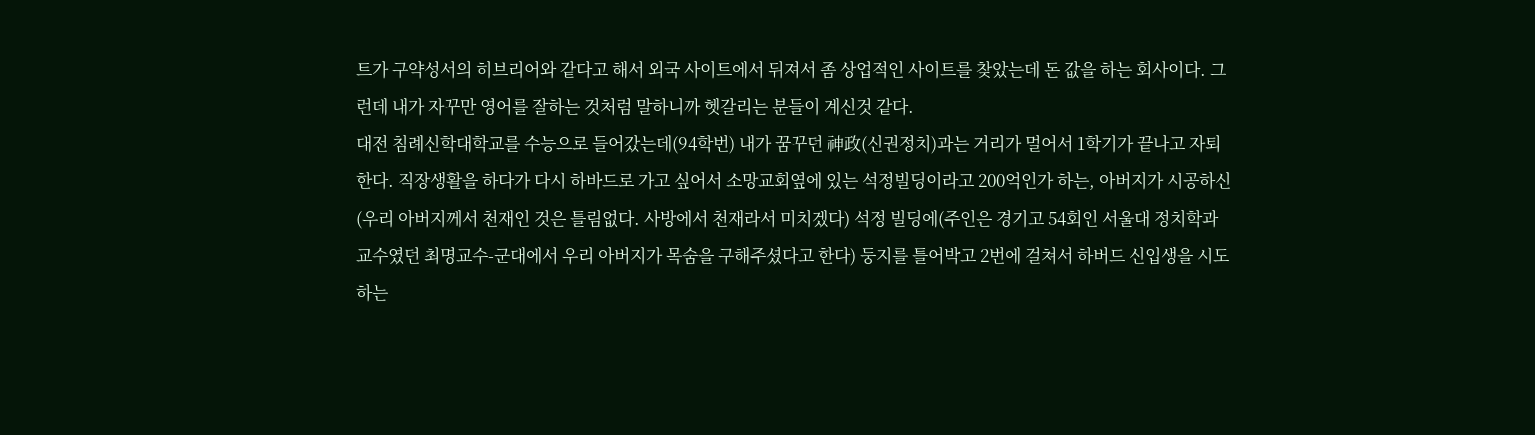트가 구약성서의 히브리어와 같다고 해서 외국 사이트에서 뒤져서 좀 상업적인 사이트를 찾았는데 돈 값을 하는 회사이다. 그런데 내가 자꾸만 영어를 잘하는 것처럼 말하니까 헷갈리는 분들이 계신것 같다.
대전 침례신학대학교를 수능으로 들어갔는데(94학번) 내가 꿈꾸던 神政(신권정치)과는 거리가 멀어서 1학기가 끝나고 자퇴한다. 직장생활을 하다가 다시 하바드로 가고 싶어서 소망교회옆에 있는 석정빌딩이라고 200억인가 하는, 아버지가 시공하신(우리 아버지께서 천재인 것은 틀림없다. 사방에서 천재라서 미치겠다) 석정 빌딩에(주인은 경기고 54회인 서울대 정치학과 교수였던 최명교수-군대에서 우리 아버지가 목숨을 구해주셨다고 한다) 둥지를 틀어박고 2번에 걸쳐서 하버드 신입생을 시도하는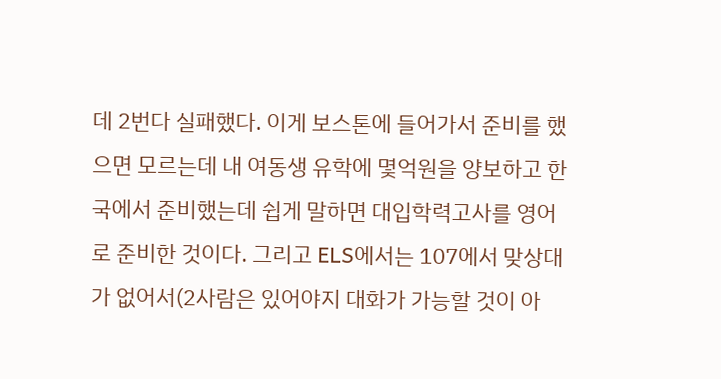데 2번다 실패했다. 이게 보스톤에 들어가서 준비를 했으면 모르는데 내 여동생 유학에 몇억원을 양보하고 한국에서 준비했는데 쉽게 말하면 대입학력고사를 영어로 준비한 것이다. 그리고 ELS에서는 107에서 맞상대가 없어서(2사람은 있어야지 대화가 가능할 것이 아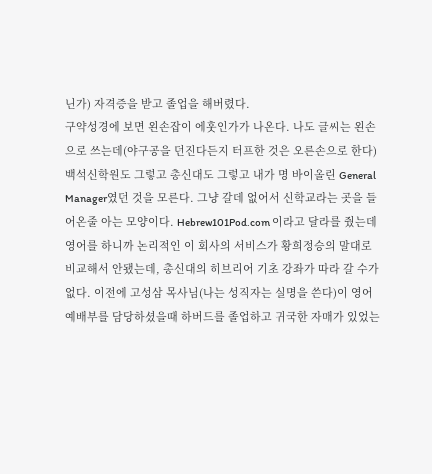닌가) 자격증을 받고 졸업을 해버렸다.
구약성경에 보면 왼손잡이 에훗인가가 나온다. 나도 글씨는 왼손으로 쓰는데(야구공을 던진다든지 터프한 것은 오른손으로 한다) 백석신학원도 그렇고 총신대도 그렇고 내가 명 바이올린 General Manager였던 것을 모른다. 그냥 갈데 없어서 신학교라는 곳을 들어온줄 아는 모양이다. Hebrew101Pod.com 이라고 달라를 줬는데 영어를 하니까 논리적인 이 회사의 서비스가 황희정승의 말대로 비교해서 안됐는데, 총신대의 히브리어 기초 강좌가 따라 갈 수가 없다. 이전에 고성삼 목사님(나는 성직자는 실명을 쓴다)이 영어예배부를 담당하셨을때 하버드를 졸업하고 귀국한 자매가 있었는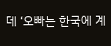데 ‘오빠는 한국에 계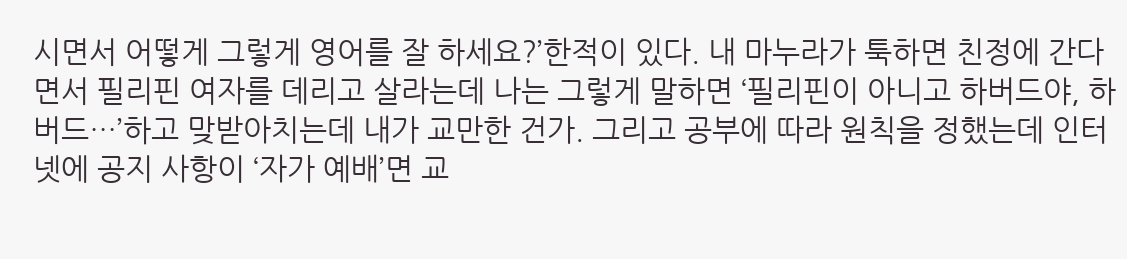시면서 어떻게 그렇게 영어를 잘 하세요?’한적이 있다. 내 마누라가 툭하면 친정에 간다면서 필리핀 여자를 데리고 살라는데 나는 그렇게 말하면 ‘필리핀이 아니고 하버드야, 하버드…’하고 맞받아치는데 내가 교만한 건가. 그리고 공부에 따라 원칙을 정했는데 인터넷에 공지 사항이 ‘자가 예배’면 교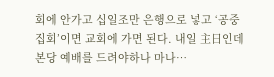회에 안가고 십일조만 은행으로 넣고 ‘공중 집회’이면 교회에 가면 된다. 내일 主日인데 본당 예배를 드려야하나 마나…